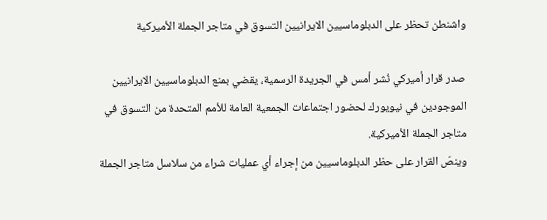واشنطن تحظر على الدبلوماسيين الايرانيين التسوق في متاجر الجملة الأميركية

صدر قرار أميركي نُشر أمس في الجريدة الرسمية، يقضي بمنع الدبلوماسيين الايرانيين الموجودين في نيويورك لحضور اجتماعات الجمعية العامة للأمم المتحدة من التسوق في متاجر الجملة الأميركية.
وينصّ القرار على حظر الدبلوماسيين من إجراء أي عمليات شراء من سلاسل متاجر الجملة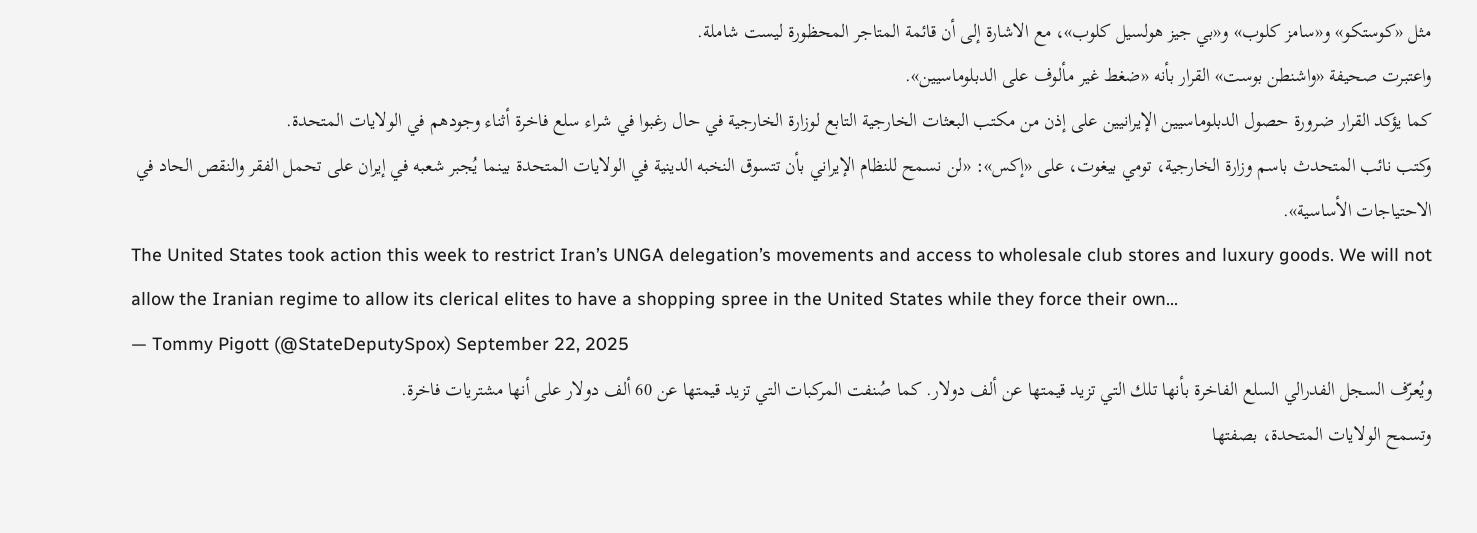مثل «كوستكو» و«سامز كلوب» و«بي جيز هولسيل كلوب»، مع الاشارة إلى أن قائمة المتاجر المحظورة ليست شاملة.
واعتبرت صحيفة «واشنطن بوست» القرار بأنه «ضغط غير مألوف على الدبلوماسيين».
كما يؤكد القرار ضرورة حصول الدبلوماسيين الإيرانيين على إذن من مكتب البعثات الخارجية التابع لوزارة الخارجية في حال رغبوا في شراء سلع فاخرة أثناء وجودهم في الولايات المتحدة.
وكتب نائب المتحدث باسم وزارة الخارجية، تومي بيغوت، على «إكس»: «لن نسمح للنظام الإيراني بأن تتسوق النخبه الدينية في الولايات المتحدة بينما يُجبر شعبه في إيران على تحمل الفقر والنقص الحاد في الاحتياجات الأساسية».
The United States took action this week to restrict Iran’s UNGA delegation’s movements and access to wholesale club stores and luxury goods. We will not allow the Iranian regime to allow its clerical elites to have a shopping spree in the United States while they force their own…
— Tommy Pigott (@StateDeputySpox) September 22, 2025
ويُعرّف السجل الفدرالي السلع الفاخرة بأنها تلك التي تزيد قيمتها عن ألف دولار. كما صُنفت المركبات التي تزيد قيمتها عن 60 ألف دولار على أنها مشتريات فاخرة.
وتسمح الولايات المتحدة، بصفتها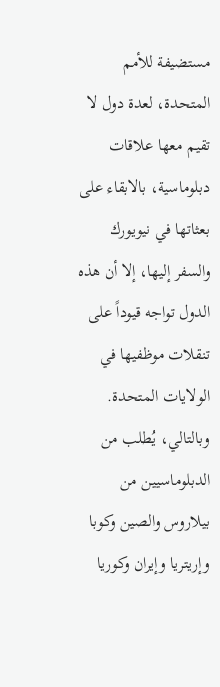مستضيفة للأمم المتحدة، لعدة دول لا تقيم معها علاقات دبلوماسية، بالابقاء على بعثاتها في نيويورك والسفر إليها، إلا أن هذه الدول تواجه قيوداً على تنقلات موظفيها في الولايات المتحدة.
وبالتالي، يُطلب من الدبلوماسيين من بيلاروس والصين وكوبا وإريتريا وإيران وكوريا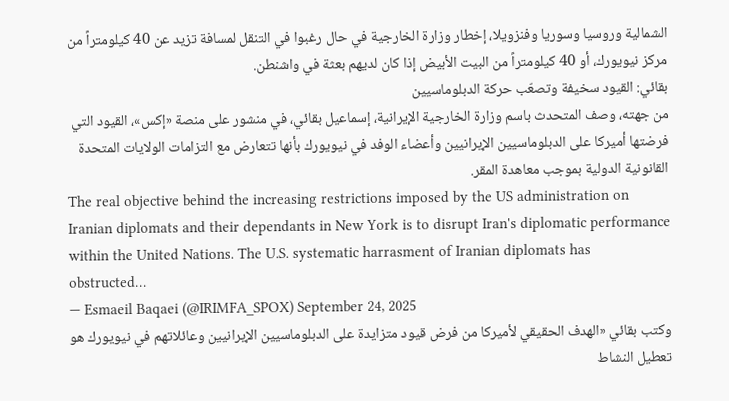الشمالية وروسيا وسوريا وفنزويلا، إخطار وزارة الخارجية في حال رغبوا في التنقل لمسافة تزيد عن 40 كيلومتراً من مركز نيويورك، أو 40 كيلومتراً من البيت الأبيض إذا كان لديهم بعثة في واشنطن.
بقائي: القيود سخيفة وتصعّب حركة الدبلوماسيين
من جهته، وصف المتحدث باسم وزارة الخارجية الإيرانية، إسماعيل بقائي، في منشور على منصة «إكس»، القيود التي فرضتها أميركا على الدبلوماسيين الإيرانيين وأعضاء الوفد في نيويورك بأنها تتعارض مع التزامات الولايات المتحدة القانونية الدولية بموجب معاهدة المقر.
The real objective behind the increasing restrictions imposed by the US administration on Iranian diplomats and their dependants in New York is to disrupt Iran's diplomatic performance within the United Nations. The U.S. systematic harrasment of Iranian diplomats has obstructed…
— Esmaeil Baqaei (@IRIMFA_SPOX) September 24, 2025
وكتب بقائي «الهدف الحقيقي لأميركا من فرض قيود متزايدة على الدبلوماسيين الإيرانيين وعائلاتهم في نيويورك هو تعطيل النشاط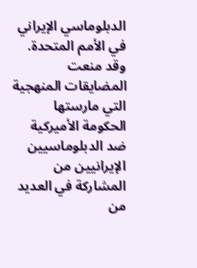الدبلوماسي الإيراني في الأمم المتحدة. وقد منعت المضايقات المنهجية التي مارستها الحكومة الأميركية ضد الدبلوماسيين الإيرانيين من المشاركة في العديد من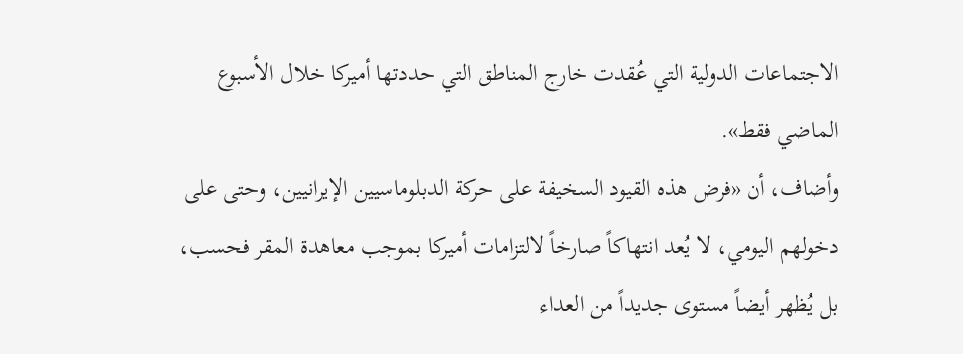الاجتماعات الدولية التي عُقدت خارج المناطق التي حددتها أميركا خلال الأسبوع الماضي فقط».
وأضاف، أن «فرض هذه القيود السخيفة على حركة الدبلوماسيين الإيرانيين، وحتى على دخولهم اليومي، لا يُعد انتهاكاً صارخاً لالتزامات أميركا بموجب معاهدة المقر فحسب، بل يُظهر أيضاً مستوى جديداً من العداء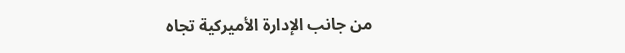من جانب الإدارة الأميركية تجاه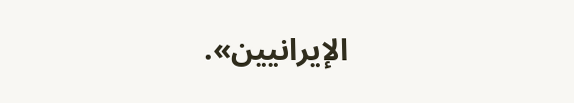الإيرانيين».